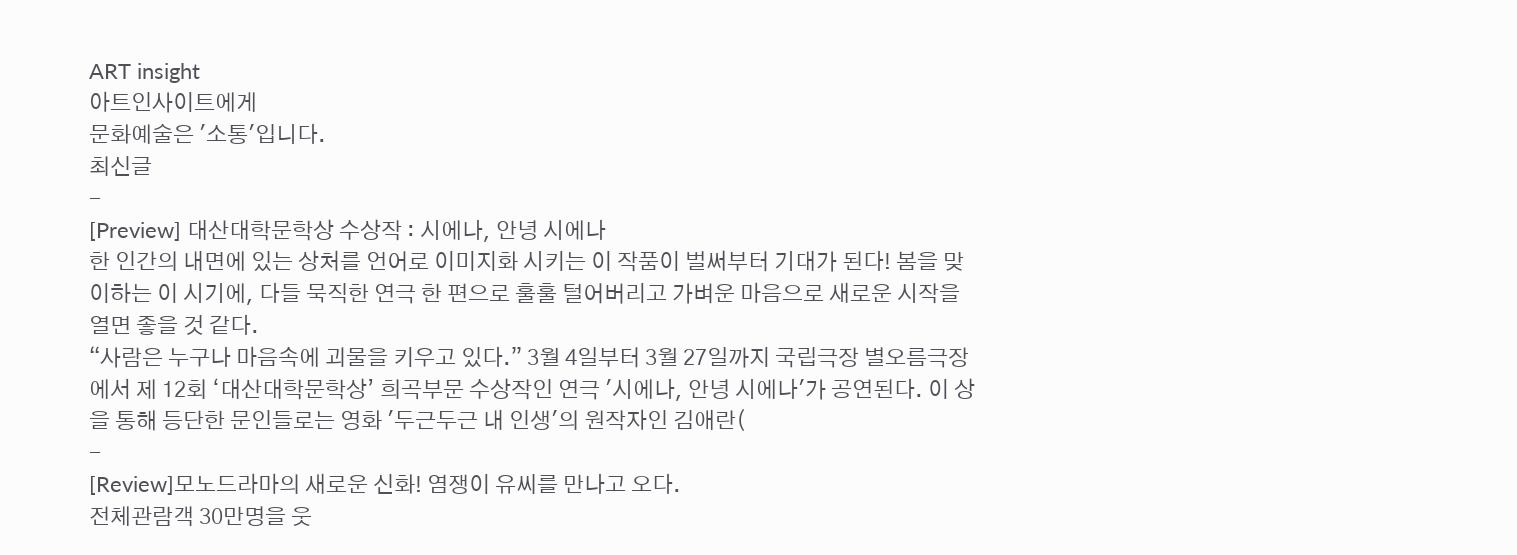ART insight
아트인사이트에게
문화예술은 '소통'입니다.
최신글
-
[Preview] 대산대학문학상 수상작 : 시에나, 안녕 시에나
한 인간의 내면에 있는 상처를 언어로 이미지화 시키는 이 작품이 벌써부터 기대가 된다! 봄을 맞이하는 이 시기에, 다들 묵직한 연극 한 편으로 훌훌 털어버리고 가벼운 마음으로 새로운 시작을 열면 좋을 것 같다.
“사람은 누구나 마음속에 괴물을 키우고 있다.” 3월 4일부터 3월 27일까지 국립극장 별오름극장에서 제 12회 ‘대산대학문학상’ 희곡부문 수상작인 연극 '시에나, 안녕 시에나'가 공연된다. 이 상을 통해 등단한 문인들로는 영화 '두근두근 내 인생'의 원작자인 김애란(
-
[Review]모노드라마의 새로운 신화! 염쟁이 유씨를 만나고 오다.
전체관람객 30만명을 웃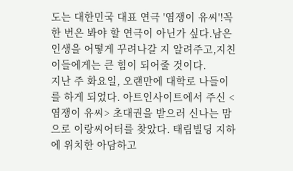도는 대한민국 대표 연극 '염쟁이 유씨'!꼭 한 번은 봐야 할 연극이 아닌가 싶다.남은 인생을 어떻게 꾸려나갈 지 알려주고,지친이들에게는 큰 힘이 되어줄 것이다.
지난 주 화요일, 오랜만에 대학로 나들이를 하게 되었다. 아트인사이트에서 주신 <염쟁이 유씨> 초대권을 받으러 신나는 맘으로 이랑씨어터를 찾았다. 태림빌딩 지하에 위치한 아담하고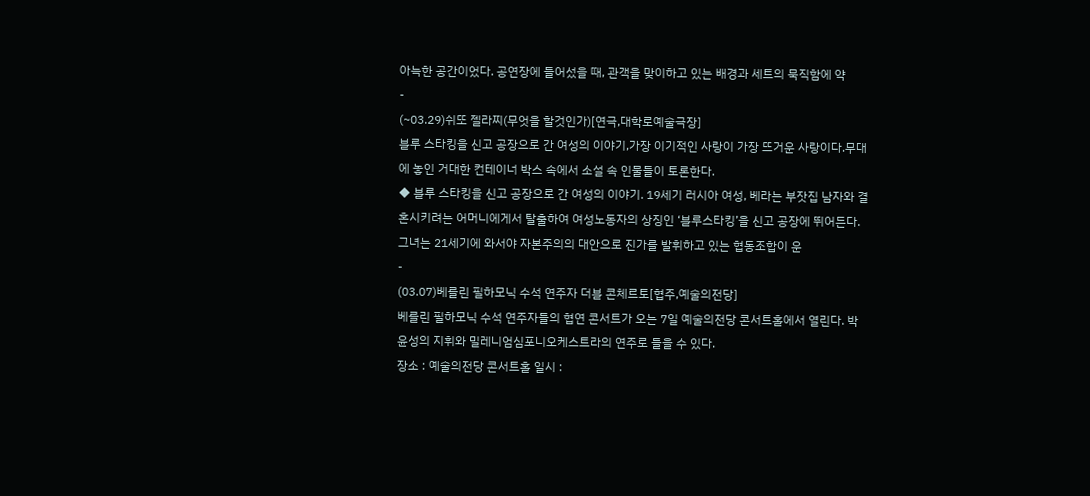아늑한 공간이었다. 공연장에 들어섰을 때, 관객을 맞이하고 있는 배경과 세트의 묵직함에 약
-
(~03.29)쉬또 젤라찌(무엇을 할것인가)[연극,대학로예술극장]
블루 스타킹을 신고 공장으로 간 여성의 이야기,가장 이기적인 사랑이 가장 뜨거운 사랑이다.무대에 놓인 거대한 컨테이너 박스 속에서 소설 속 인물들이 토론한다.
◆ 블루 스타킹을 신고 공장으로 간 여성의 이야기. 19세기 러시아 여성, 베라는 부잣집 남자와 결혼시키려는 어머니에게서 탈출하여 여성노동자의 상징인 ‘블루스타킹’을 신고 공장에 뛰어든다. 그녀는 21세기에 와서야 자본주의의 대안으로 진가를 발휘하고 있는 협동조합이 운
-
(03.07)베를린 필하모닉 수석 연주자 더블 콘체르토[협주,예술의전당]
베를린 필하모닉 수석 연주자들의 협연 콘서트가 오는 7일 예술의전당 콘서트홀에서 열린다. 박윤성의 지휘와 밀레니엄심포니오케스트라의 연주로 들을 수 있다.
장소 : 예술의전당 콘서트홀 일시 :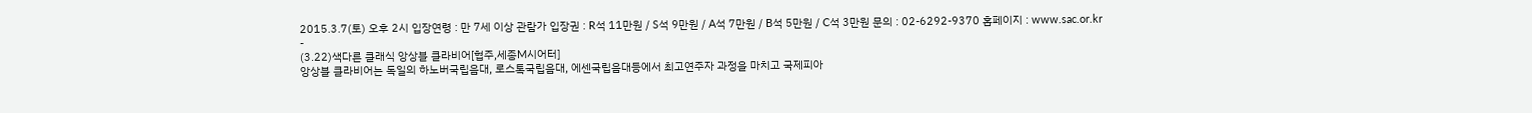2015.3.7(토) 오후 2시 입장연령 : 만 7세 이상 관람가 입장권 : R석 11만원 / S석 9만원 / A석 7만원 / B석 5만원 / C석 3만원 문의 : 02-6292-9370 홈페이지 : www.sac.or.kr
-
(3.22)색다른 클래식 앙상블 클라비어[협주,세종M시어터]
앙상블 클라비어는 독일의 하노버국립음대, 로스톡국립음대, 에센국립음대등에서 최고연주자 과정을 마치고 국제피아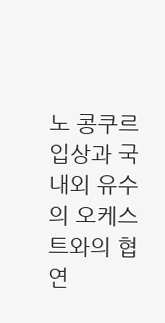노 콩쿠르 입상과 국내외 유수의 오케스트와의 협연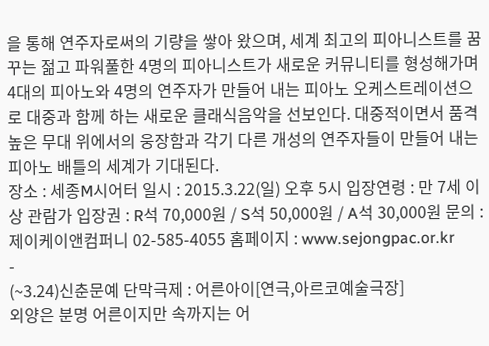을 통해 연주자로써의 기량을 쌓아 왔으며, 세계 최고의 피아니스트를 꿈꾸는 젊고 파워풀한 4명의 피아니스트가 새로운 커뮤니티를 형성해가며 4대의 피아노와 4명의 연주자가 만들어 내는 피아노 오케스트레이션으로 대중과 함께 하는 새로운 클래식음악을 선보인다. 대중적이면서 품격 높은 무대 위에서의 웅장함과 각기 다른 개성의 연주자들이 만들어 내는 피아노 배틀의 세계가 기대된다.
장소 : 세종M시어터 일시 : 2015.3.22(일) 오후 5시 입장연령 : 만 7세 이상 관람가 입장권 : R석 70,000원 / S석 50,000원 / A석 30,000원 문의 : 제이케이앤컴퍼니 02-585-4055 홈페이지 : www.sejongpac.or.kr
-
(~3.24)신춘문예 단막극제 : 어른아이[연극,아르코예술극장]
외양은 분명 어른이지만 속까지는 어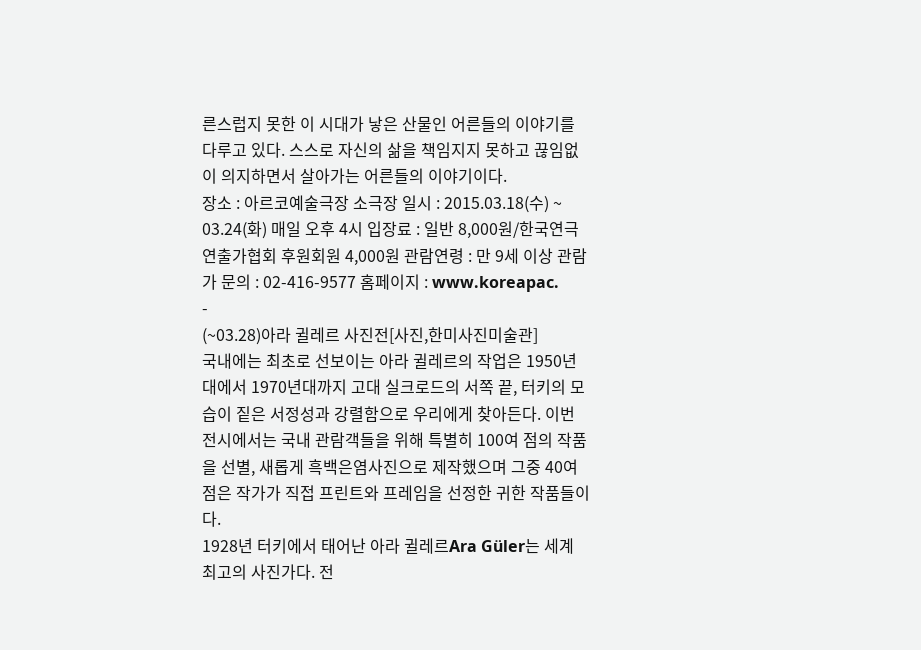른스럽지 못한 이 시대가 낳은 산물인 어른들의 이야기를 다루고 있다. 스스로 자신의 삶을 책임지지 못하고 끊임없이 의지하면서 살아가는 어른들의 이야기이다.
장소 : 아르코예술극장 소극장 일시 : 2015.03.18(수) ~ 03.24(화) 매일 오후 4시 입장료 : 일반 8,000원/한국연극연출가협회 후원회원 4,000원 관람연령 : 만 9세 이상 관람가 문의 : 02-416-9577 홈페이지 : www.koreapac.
-
(~03.28)아라 귈레르 사진전[사진,한미사진미술관]
국내에는 최초로 선보이는 아라 귈레르의 작업은 1950년대에서 1970년대까지 고대 실크로드의 서쪽 끝, 터키의 모습이 짙은 서정성과 강렬함으로 우리에게 찾아든다. 이번 전시에서는 국내 관람객들을 위해 특별히 100여 점의 작품을 선별, 새롭게 흑백은염사진으로 제작했으며 그중 40여 점은 작가가 직접 프린트와 프레임을 선정한 귀한 작품들이다.
1928년 터키에서 태어난 아라 귈레르Ara Güler는 세계 최고의 사진가다. 전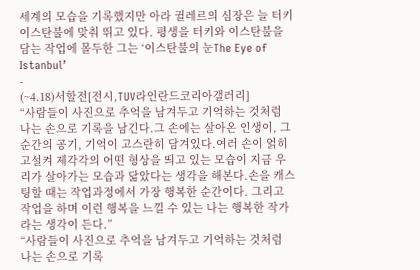세계의 모습을 기록했지만 아라 귈레르의 심장은 늘 터키 이스탄불에 맞춰 뛰고 있다. 평생을 터키와 이스탄불을 담는 작업에 몰두한 그는 ‘이스탄불의 눈The Eye of Istanbul’
-
(~4.18)서할전[전시,TUV라인란드코리아갤러리]
“사람들이 사진으로 추억을 남겨두고 기억하는 것처럼 나는 손으로 기록을 남긴다.그 손에는 살아온 인생이, 그 순간의 공기, 기억이 고스란히 담겨있다.여러 손이 얽히고설켜 제각각의 어떤 형상을 띄고 있는 모습이 지금 우리가 살아가는 모습과 닮았다는 생각을 해본다.손을 캐스팅할 때는 작업과정에서 가장 행복한 순간이다. 그리고 작업을 하며 이런 행복을 느낄 수 있는 나는 행복한 작가라는 생각이 든다.”
“사람들이 사진으로 추억을 남겨두고 기억하는 것처럼 나는 손으로 기록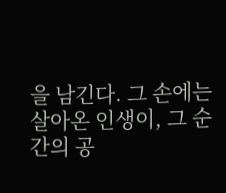을 남긴다. 그 손에는 살아온 인생이, 그 순간의 공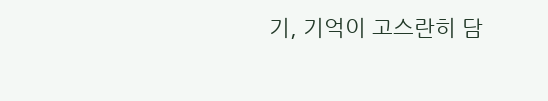기, 기억이 고스란히 담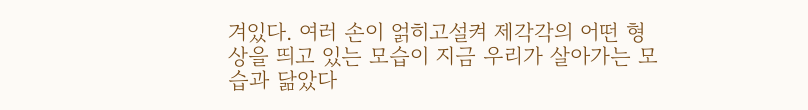겨있다. 여러 손이 얽히고설켜 제각각의 어떤 형상을 띄고 있는 모습이 지금 우리가 살아가는 모습과 닮았다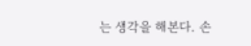는 생각을 해본다. 손